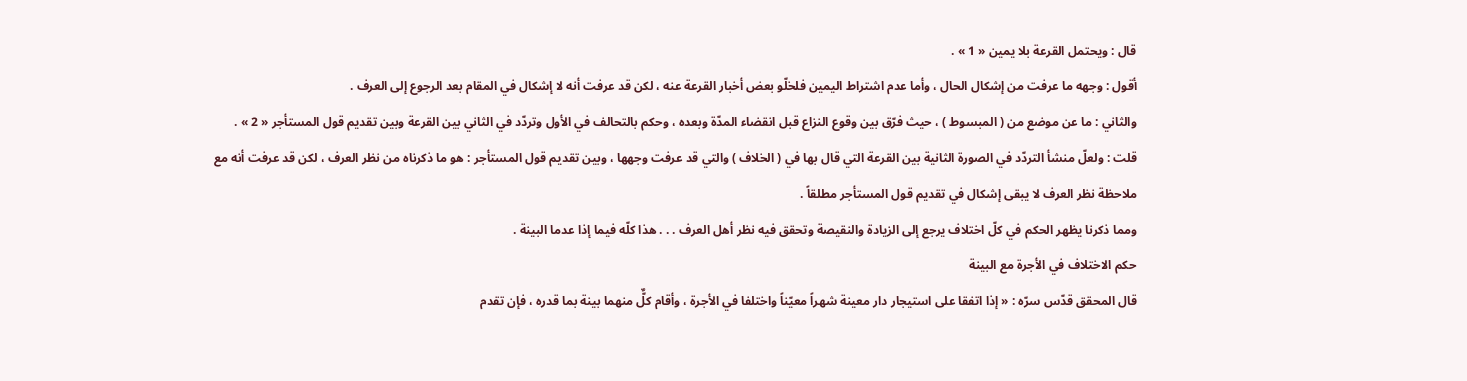قال : ويحتمل القرعة بلا يمين « 1 » .
أقول : وجهه ما عرفت من إشكال الحال ، وأما عدم اشتراط اليمين فلخلّو بعض أخبار القرعة عنه ، لكن قد عرفت أنه لا إشكال في المقام بعد الرجوع إلى العرف .
والثاني : ما عن موضع من ( المبسوط ) ، حيث فرّق بين وقوع النزاع قبل انقضاء المدّة وبعده ، وحكم بالتحالف في الأول وتردّد في الثاني بين القرعة وبين تقديم قول المستأجر « 2 » .
قلت : ولعلّ منشأ التردّد في الصورة الثانية بين القرعة التي قال بها في ( الخلاف ) والتي قد عرفت وجهها ، وبين تقديم قول المستأجر : هو ما ذكرناه من نظر العرف ، لكن قد عرفت أنه مع ملاحظة نظر العرف لا يبقى إشكال في تقديم قول المستأجر مطلقاً .
ومما ذكرنا يظهر الحكم في كلّ اختلاف يرجع إلى الزيادة والنقيصة وتحقق فيه نظر أهل العرف . . . هذا كلّه فيما إذا عدما البينة .
حكم الاختلاف في الأجرة مع البينة
قال المحقق قدّس سرّه : « إذا اتفقا على استيجار دار معينة شهراً معيّناً واختلفا في الأجرة ، وأقام كلٌّ منهما بينة بما قدره ، فإن تقدم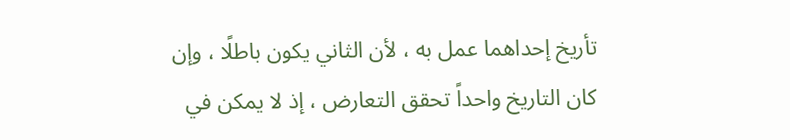تأريخ إحداهما عمل به ، لأن الثاني يكون باطلًا ، وإن كان التاريخ واحداً تحقق التعارض ، إذ لا يمكن في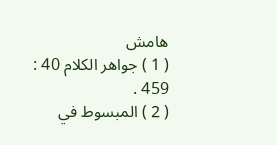هامش
( 1 ) جواهر الكلام 40 : 459 .
( 2 ) المبسوط في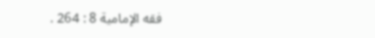فقه الإمامية 8 : 264 .